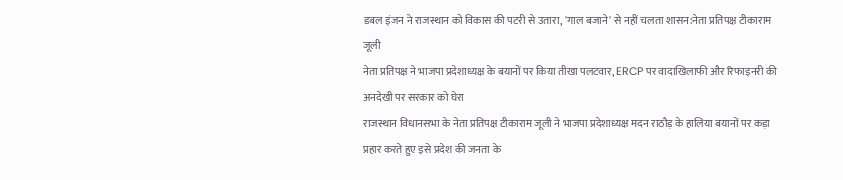डबल इंजन ने राजस्थान को विकास की पटरी से उतारा, 'गाल बजाने' से नहीं चलता शासन:नेता प्रतिपक्ष टीकाराम जूली
नेता प्रतिपक्ष ने भाजपा प्रदेशाध्यक्ष के बयानों पर किया तीखा पलटवार, ERCP पर वादाखिलाफी और रिफाइनरी की अनदेखी पर सरकार को घेरा
राजस्थान विधानसभा के नेता प्रतिपक्ष टीकाराम जूली ने भाजपा प्रदेशाध्यक्ष मदन राठौड़ के हालिया बयानों पर कड़ा प्रहार करते हुए इसे प्रदेश की जनता के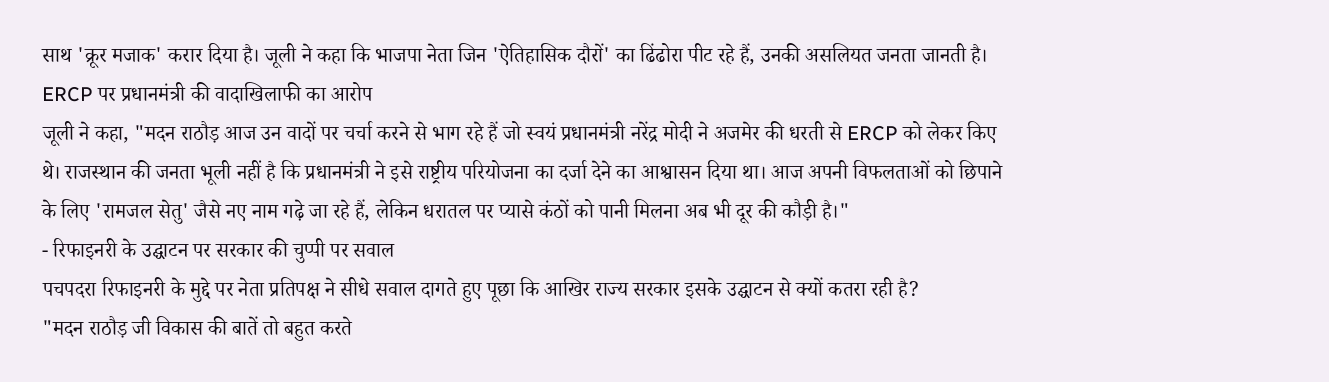साथ 'क्रूर मजाक' करार दिया है। जूली ने कहा कि भाजपा नेता जिन 'ऐतिहासिक दौरों' का ढिंढोरा पीट रहे हैं, उनकी असलियत जनता जानती है।
ERCP पर प्रधानमंत्री की वादाखिलाफी का आरोप
जूली ने कहा, "मदन राठौड़ आज उन वादों पर चर्चा करने से भाग रहे हैं जो स्वयं प्रधानमंत्री नरेंद्र मोदी ने अजमेर की धरती से ERCP को लेकर किए थे। राजस्थान की जनता भूली नहीं है कि प्रधानमंत्री ने इसे राष्ट्रीय परियोजना का दर्जा देने का आश्वासन दिया था। आज अपनी विफलताओं को छिपाने के लिए 'रामजल सेतु' जैसे नए नाम गढ़े जा रहे हैं, लेकिन धरातल पर प्यासे कंठों को पानी मिलना अब भी दूर की कौड़ी है।"
- रिफाइनरी के उद्घाटन पर सरकार की चुप्पी पर सवाल
पचपदरा रिफाइनरी के मुद्दे पर नेता प्रतिपक्ष ने सीधे सवाल दागते हुए पूछा कि आखिर राज्य सरकार इसके उद्घाटन से क्यों कतरा रही है?
"मदन राठौड़ जी विकास की बातें तो बहुत करते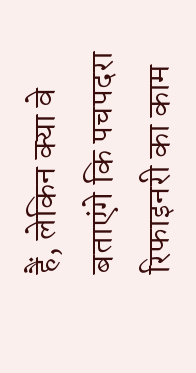हैं, लेकिन क्या वे बताएंगे कि पचपदरा रिफाइनरी का काम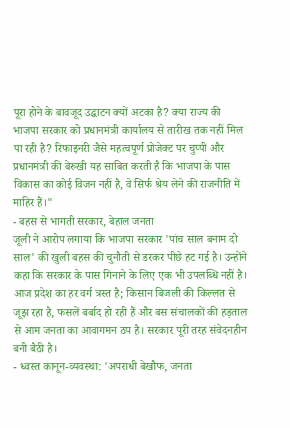पूरा होने के बावजूद उद्घाटन क्यों अटका है? क्या राज्य की भाजपा सरकार को प्रधानमंत्री कार्यालय से तारीख तक नहीं मिल पा रही है? रिफाइनरी जैसे महत्वपूर्ण प्रोजेक्ट पर चुप्पी और प्रधानमंत्री की बेरुखी यह साबित करती है कि भाजपा के पास विकास का कोई विजन नहीं है, वे सिर्फ श्रेय लेने की राजनीति में माहिर हैं।"
- बहस से भागती सरकार, बेहाल जनता
जूली ने आरोप लगाया कि भाजपा सरकार 'पांच साल बनाम दो साल' की खुली बहस की चुनौती से डरकर पीछे हट गई है। उन्होंने कहा कि सरकार के पास गिनाने के लिए एक भी उपलब्धि नहीं है। आज प्रदेश का हर वर्ग त्रस्त है; किसान बिजली की किल्लत से जूझ रहा है, फसलें बर्बाद हो रही हैं और बस संचालकों की हड़ताल से आम जनता का आवागमन ठप है। सरकार पूरी तरह संवेदनहीन बनी बैठी है।
- ध्वस्त कानून-व्यवस्था: 'अपराधी बेखौफ, जनता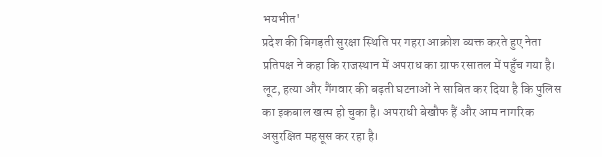भयभीत'
प्रदेश की बिगड़ती सुरक्षा स्थिति पर गहरा आक्रोश व्यक्त करते हुए नेता प्रतिपक्ष ने कहा कि राजस्थान में अपराध का ग्राफ रसातल में पहुँच गया है।
लूट, हत्या और गैंगवार की बढ़ती घटनाओं ने साबित कर दिया है कि पुलिस का इकबाल खत्म हो चुका है। अपराधी बेखौफ हैं और आम नागरिक असुरक्षित महसूस कर रहा है।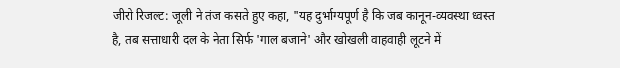जीरो रिजल्ट: जूली ने तंज कसते हुए कहा, "यह दुर्भाग्यपूर्ण है कि जब कानून-व्यवस्था ध्वस्त है, तब सत्ताधारी दल के नेता सिर्फ 'गाल बजाने' और खोखली वाहवाही लूटने में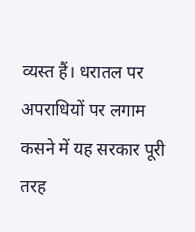व्यस्त हैं। धरातल पर अपराधियों पर लगाम कसने में यह सरकार पूरी तरह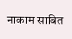नाकाम साबित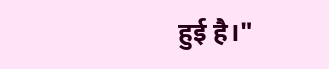हुई है।"